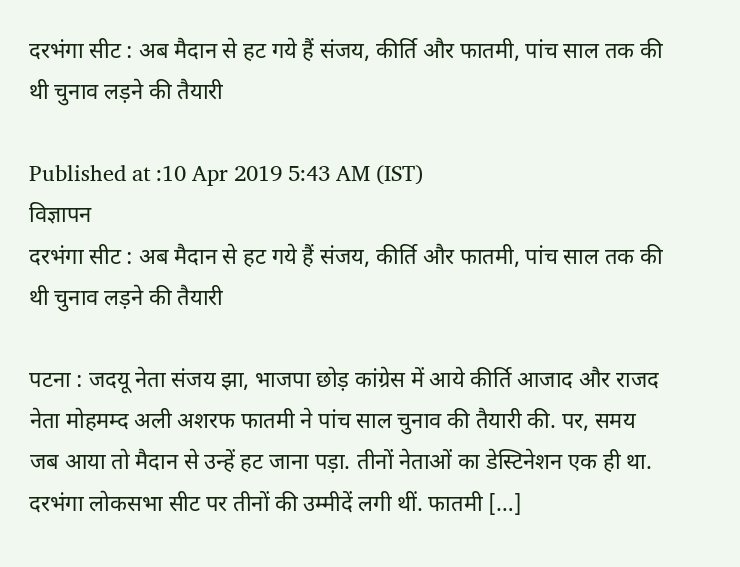दरभंगा सीट : अब मैदान से हट गये हैं संजय, कीर्ति और फातमी, पांच साल तक की थी चुनाव लड़ने की तैयारी

Published at :10 Apr 2019 5:43 AM (IST)
विज्ञापन
दरभंगा सीट : अब मैदान से हट गये हैं संजय, कीर्ति और फातमी, पांच साल तक की थी चुनाव लड़ने की तैयारी

पटना : जदयू नेता संजय झा, भाजपा छोड़ कांग्रेस में आये कीर्ति आजाद और राजद नेता मोहमम्द अली अशरफ फातमी ने पांच साल चुनाव की तैयारी की. पर, समय जब आया तो मैदान से उन्हें हट जाना पड़ा. तीनों नेताओं का डेस्टिनेशन एक ही था. दरभंगा लोकसभा सीट पर तीनों की उम्मीदें लगी थीं. फातमी […]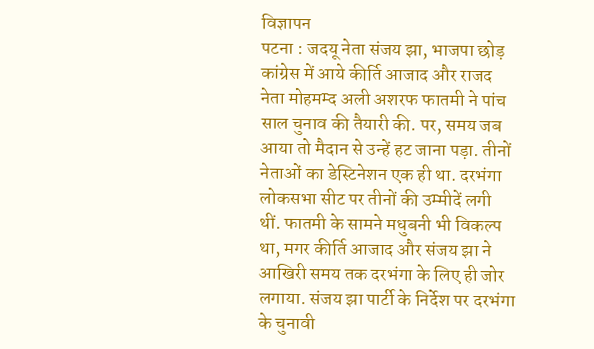विज्ञापन
पटना : जदयू नेता संजय झा, भाजपा छोड़ कांग्रेस में आये कीर्ति आजाद और राजद नेता मोहमम्द अली अशरफ फातमी ने पांच साल चुनाव की तैयारी की. पर, समय जब आया तो मैदान से उन्हें हट जाना पड़ा. तीनों नेताओं का डेस्टिनेशन एक ही था. दरभंगा लोकसभा सीट पर तीनों की उम्मीदें लगी थीं. फातमी के सामने मधुबनी भी विकल्प था, मगर कीर्ति आजाद और संजय झा ने आखिरी समय तक दरभंगा के लिए ही जोर लगाया. संजय झा पार्टी के निर्देश पर दरभंगा के चुनावी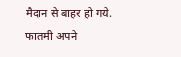मैदान से बाहर हो गये. फातमी अपने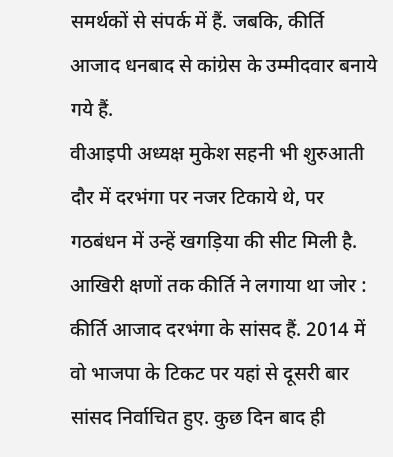समर्थकों से संपर्क में हैं. जबकि, कीर्ति आजाद धनबाद से कांग्रेस के उम्मीदवार बनाये गये हैं.
वीआइपी अध्यक्ष मुकेश सहनी भी शुरुआती दौर में दरभंगा पर नजर टिकाये थे, पर गठबंधन में उन्हें खगड़िया की सीट मिली है.
आखिरी क्षणों तक कीर्ति ने लगाया था जोर : कीर्ति आजाद दरभंगा के सांसद हैं. 2014 में वो भाजपा के टिकट पर यहां से दूसरी बार सांसद निर्वाचित हुए. कुछ दिन बाद ही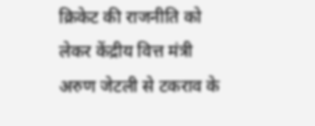क्रिकेट की राजनीति को लेकर केंद्रीय वित्त मंत्री अरुण जेटली से टकराव के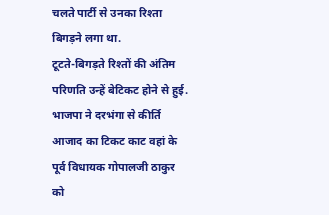चलते पार्टी से उनका रिश्ता बिगड़ने लगा था.
टूटते-बिगड़ते रिश्तों की अंतिम परिणति उन्हें बेटिकट होने से हुई. भाजपा ने दरभंगा से कीर्ति आजाद का टिकट काट वहां के पूर्व विधायक गोपालजी ठाकुर को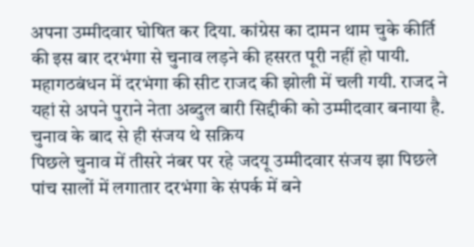अपना उम्मीदवार घोषित कर दिया. कांग्रेस का दामन थाम चुके कीर्ति की इस बार दरभंगा से चुनाव लड़ने की हसरत पूरी नहीं हो पायी. महागठबंधन में दरभंगा की सीट राजद की झोली में चली गयी. राजद ने यहां से अपने पुराने नेता अब्दुल बारी सिद्दीकी को उम्मीदवार बनाया है.
चुनाव के बाद से ही संजय थे सक्रिय
पिछले चुनाव में तीसरे नंबर पर रहे जदयू उम्मीदवार संजय झा पिछले पांच सालों में लगातार दरभंगा के संपर्क में बने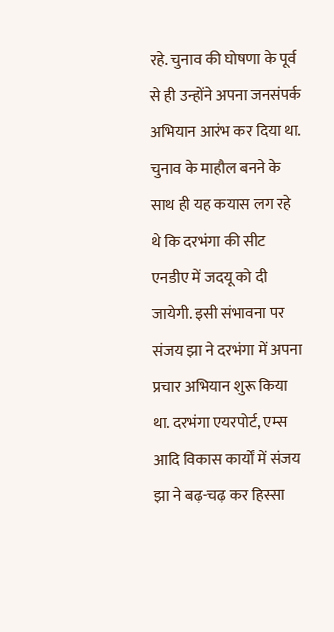रहे. चुनाव की घोषणा के पूर्व से ही उन्होंने अपना जनसंपर्क अभियान आरंभ कर दिया था. चुनाव के माहौल बनने के साथ ही यह कयास लग रहे थे कि दरभंगा की सीट एनडीए में जदयू को दी जायेगी. इसी संभावना पर संजय झा ने दरभंगा में अपना प्रचार अभियान शुरू किया था. दरभंगा एयरपोर्ट, एम्स आदि विकास कार्यों में संजय झा ने बढ़-चढ़ कर हिस्सा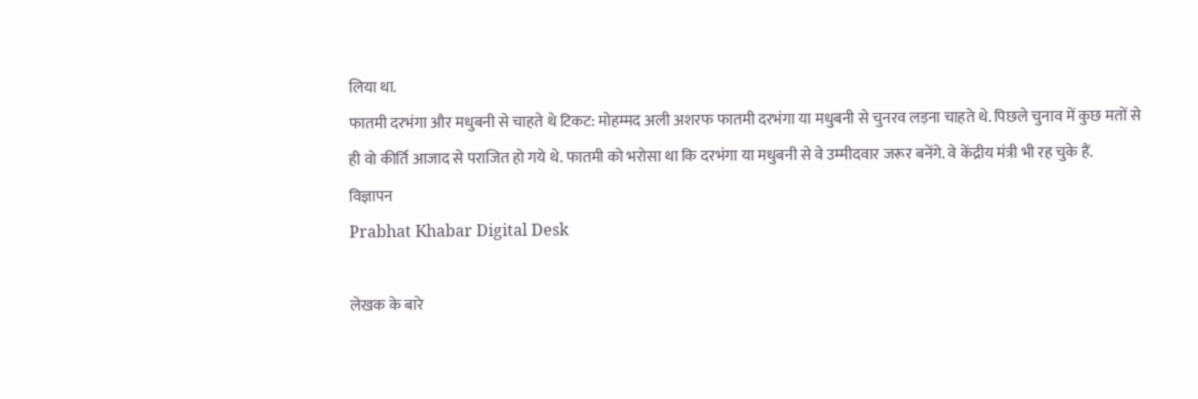लिया था.
फातमी दरभंगा और मधुबनी से चाहते थे टिकट: मोहम्मद अली अशरफ फातमी दरभंगा या मधुबनी से चुनरव लड़ना चाहते थे. पिछले चुनाव में कुछ मतों से ही वो कीर्ति आजाद से पराजित हो गये थे. फातमी को भरोसा था कि दरभंगा या मधुबनी से वे उम्मीदवार जरूर बनेंगे. वे केंद्रीय मंत्री भी रह चुके हैं.
विज्ञापन
Prabhat Khabar Digital Desk

लेखक के बारे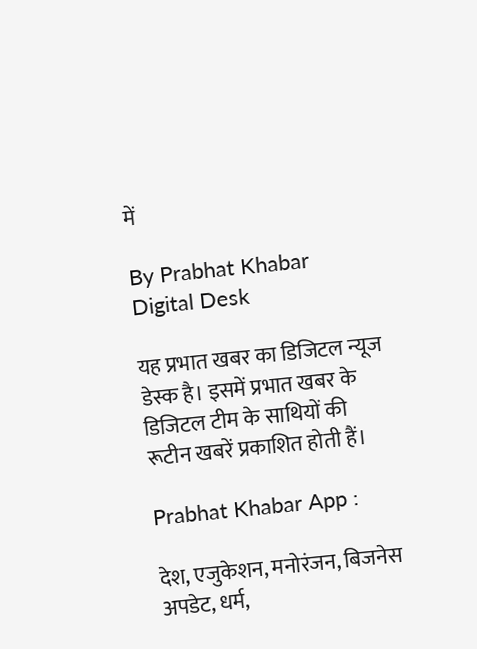में

By Prabhat Khabar Digital Desk

यह प्रभात खबर का डिजिटल न्यूज डेस्क है। इसमें प्रभात खबर के डिजिटल टीम के साथियों की रूटीन खबरें प्रकाशित होती हैं।

Prabhat Khabar App :

देश, एजुकेशन, मनोरंजन, बिजनेस अपडेट, धर्म,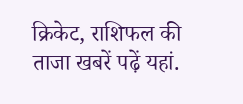क्रिकेट, राशिफल की ताजा खबरें पढ़ें यहां.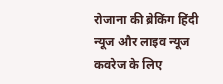रोजाना की ब्रेकिंग हिंदी न्यूज और लाइव न्यूज कवरेज के लिए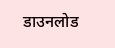डाउनलोड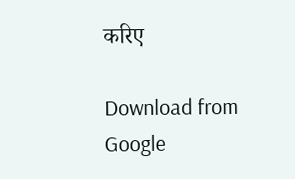करिए

Download from Google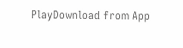PlayDownload from App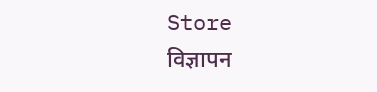Store
विज्ञापन